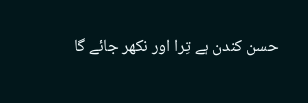حسن کندن ہے تِرا اور نکھر جائے گا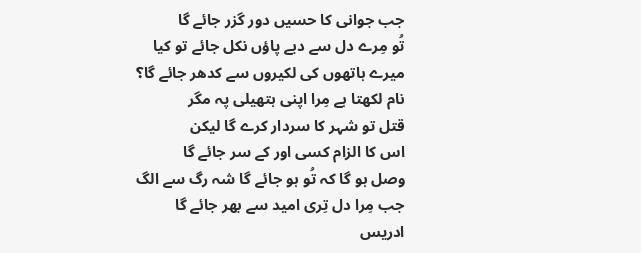جب جوانی کا حسیں دور گزر جائے گا
تُو مِرے دل سے دبے پاؤں نکل جائے تو کیا
میرے ہاتھوں کی لکیروں سے کدھر جائے گا؟
نام لکھتا ہے مِرا اپنی ہتھیلی پہ مگر
قتل تو شہر کا سردار کرے گا لیکن
اس کا الزام کسی اور کے سر جائے گا
وصل ہو گا کہ تُو ہو جائے گا شہ رگ سے الگ
جب مِرا دل تِری امید سے بھر جائے گا
ادریس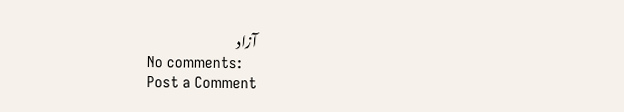آزاد
No comments:
Post a Comment